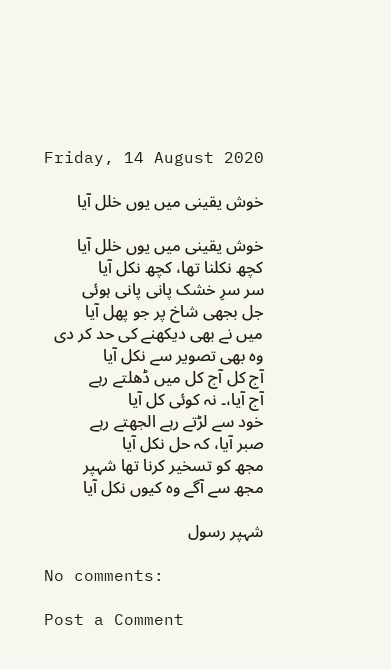Friday, 14 August 2020

خوش یقینی میں یوں خلل آیا

خوش یقینی میں یوں خلل آیا
کچھ نکلنا تھا، کچھ نکل آیا
سر سرِ خشک پانی پانی ہوئی
جل بجھی شاخ پر جو پھل آیا
میں نے بھی دیکھنے کی حد کر دی
وہ بھی تصویر سے نکل آیا
آج کل آج کل میں ڈھلتے رہے
آج آیا،۔ نہ کوئی کل آیا
خود سے لڑتے رہے الجھتے رہے
صبر آیا، کہ حل نکل آیا
مجھ کو تسخیر کرنا تھا شہپر
مجھ سے آگے وہ کیوں نکل آیا

شہپر رسول

No comments:

Post a Comment